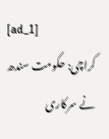[ad_1]
کراچی: حکومت سندھ نے سرکاری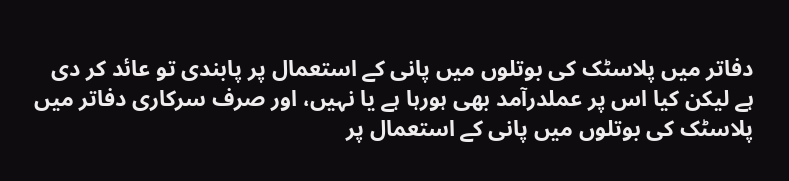دفاتر میں پلاسٹک کی بوتلوں میں پانی کے استعمال پر پابندی تو عائد کر دی ہے لیکن کیا اس پر عملدرآمد بھی ہورہا ہے یا نہیں، اور صرف سرکاری دفاتر میں پلاسٹک کی بوتلوں میں پانی کے استعمال پر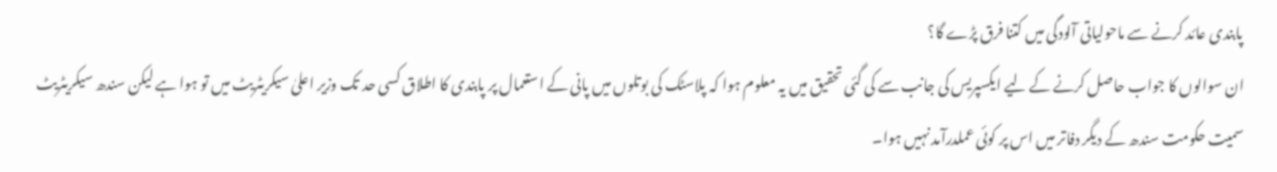پابندی عائد کرنے سے ماحولیاتی آلودگی میں کتنا فرق پڑے گا؟
ان سوالوں کا جواب حاصل کرنے کے لیے ایکسپریس کی جانب سے کی گئی تحقیق میں یہ معلوم ہوا کہ پلاسٹک کی بوتلوں میں پانی کے استعمال پر پابندی کا اطلاق کسی حد تک وزیر اعلیٰ سیکریٹریٹ میں تو ہوا ہے لیکن سندھ سیکریٹریٹ سمیت حکومت سندھ کے دیگر دفاتر میں اس پر کوئی عملدرآمد نہیں ہوا۔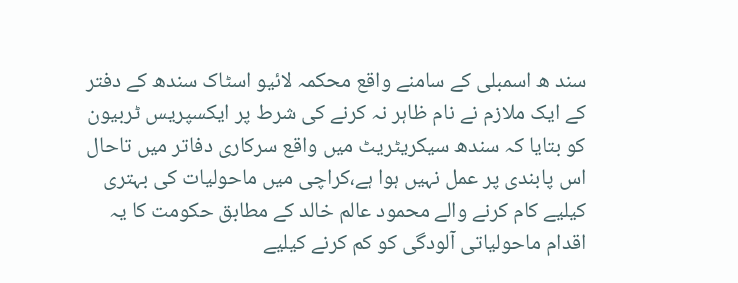سند ھ اسمبلی کے سامنے واقع محکمہ لائیو اسٹاک سندھ کے دفتر کے ایک ملازم نے نام ظاہر نہ کرنے کی شرط پر ایکسپریس ٹربیون کو بتایا کہ سندھ سیکریٹریٹ میں واقع سرکاری دفاتر میں تاحال اس پابندی پر عمل نہیں ہوا ہے،کراچی میں ماحولیات کی بہتری کیلیے کام کرنے والے محمود عالم خالد کے مطابق حکومت کا یہ اقدام ماحولیاتی آلودگی کو کم کرنے کیلیے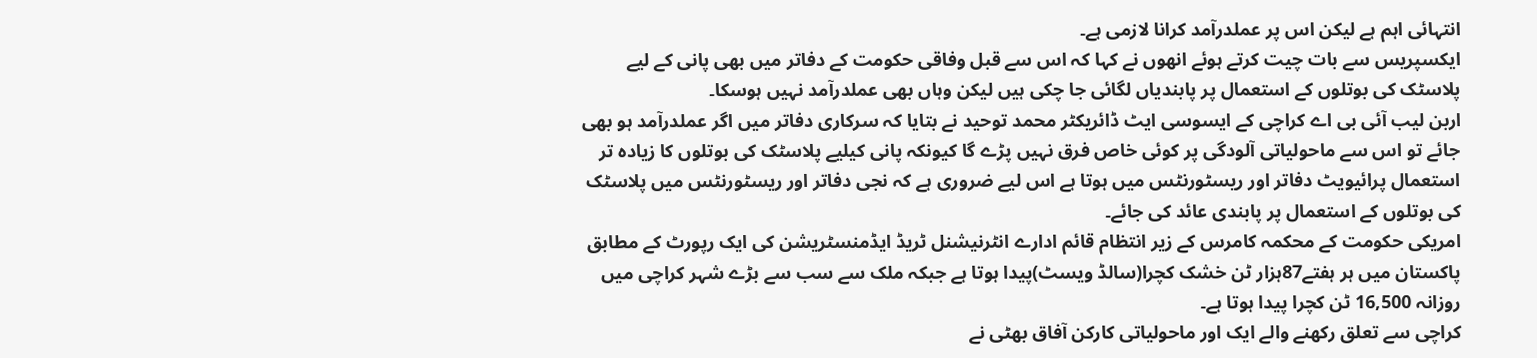انتہائی اہم ہے لیکن اس پر عملدرآمد کرانا لازمی ہے۔
ایکسپریس سے بات چیت کرتے ہوئے انھوں نے کہا کہ اس سے قبل وفاقی حکومت کے دفاتر میں بھی پانی کے لیے پلاسٹک کی بوتلوں کے استعمال پر پابندیاں لگائی جا چکی ہیں لیکن وہاں بھی عملدرآمد نہیں ہوسکا۔
اربن لیب آئی بی اے کراچی کے ایسوسی ایٹ ڈائریکٹر محمد توحید نے بتایا کہ سرکاری دفاتر میں اگر عملدرآمد ہو بھی جائے تو اس سے ماحولیاتی آلودگی پر کوئی خاص فرق نہیں پڑے گا کیونکہ پانی کیلیے پلاسٹک کی بوتلوں کا زیادہ تر استعمال پرائیویٹ دفاتر اور ریسٹورنٹس میں ہوتا ہے اس لیے ضروری ہے کہ نجی دفاتر اور ریسٹورنٹس میں پلاسٹک کی بوتلوں کے استعمال پر پابندی عائد کی جائے۔
امریکی حکومت کے محکمہ کامرس کے زیر انتظام قائم ادارے انٹرنیشنل ٹریڈ ایڈمنسٹریشن کی ایک رپورٹ کے مطابق پاکستان میں ہر ہفتے87ہزار ٹن خشک کچرا(سالڈ ویسٹ)پیدا ہوتا ہے جبکہ ملک سے سب سے بڑے شہر کراچی میں روزانہ 16,500 ٹن کچرا پیدا ہوتا ہے۔
کراچی سے تعلق رکھنے والے ایک اور ماحولیاتی کارکن آفاق بھٹی نے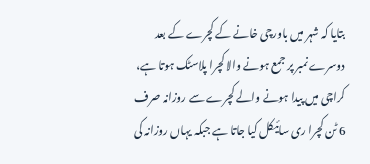بتایا کہ شہر میں باورچی خانے کے کچرے کے بعد دوسرے نمبر پر جمع ہونے والا کچرا پلاسٹک ہوتا ہے، کراچی میں پیدا ہونے والے کچرے سے روزانہ صرف 6 ٹن کچرا ری سائیکل کیا جاتا ہے جبکہ یہاں روزانہ کی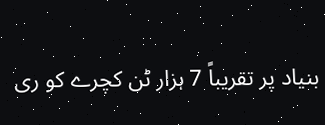بنیاد پر تقریباً 7 ہزار ٹن کچرے کو ری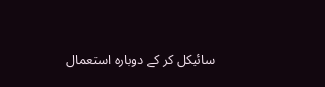سائیکل کر کے دوبارہ استعمال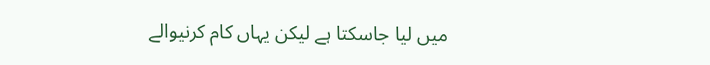میں لیا جاسکتا ہے لیکن یہاں کام کرنیوالے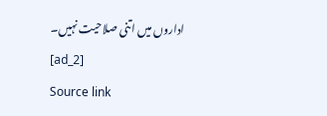اداروں میں اتنی صلاحیت نہیں۔
[ad_2]
Source link